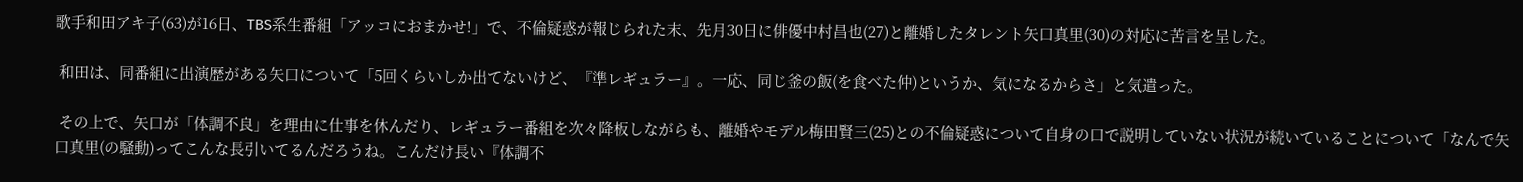歌手和田アキ子(63)が16日、TBS系生番組「アッコにおまかせ!」で、不倫疑惑が報じられた末、先月30日に俳優中村昌也(27)と離婚したタレント矢口真里(30)の対応に苦言を呈した。

 和田は、同番組に出演歴がある矢口について「5回くらいしか出てないけど、『準レギュラー』。一応、同じ釜の飯(を食べた仲)というか、気になるからさ」と気遣った。

 その上で、矢口が「体調不良」を理由に仕事を休んだり、レギュラー番組を次々降板しながらも、離婚やモデル梅田賢三(25)との不倫疑惑について自身の口で説明していない状況が続いていることについて「なんで矢口真里(の騒動)ってこんな長引いてるんだろうね。こんだけ長い『体調不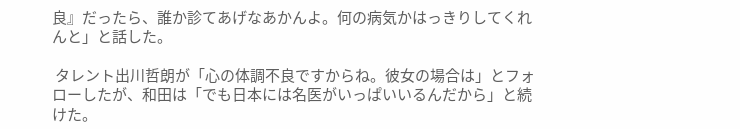良』だったら、誰か診てあげなあかんよ。何の病気かはっきりしてくれんと」と話した。

 タレント出川哲朗が「心の体調不良ですからね。彼女の場合は」とフォローしたが、和田は「でも日本には名医がいっぱいいるんだから」と続けた。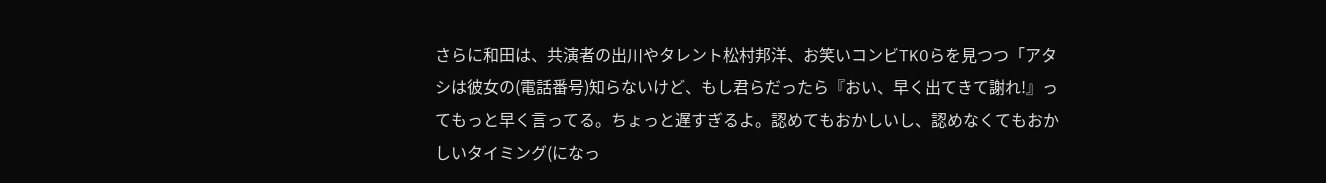さらに和田は、共演者の出川やタレント松村邦洋、お笑いコンビTKOらを見つつ「アタシは彼女の(電話番号)知らないけど、もし君らだったら『おい、早く出てきて謝れ!』ってもっと早く言ってる。ちょっと遅すぎるよ。認めてもおかしいし、認めなくてもおかしいタイミング(になっ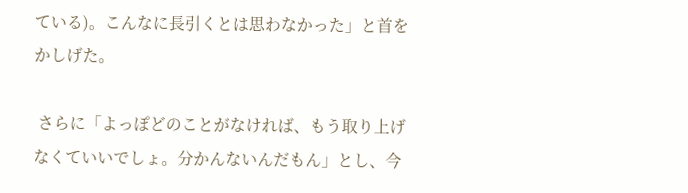ている)。こんなに長引くとは思わなかった」と首をかしげた。

 さらに「よっぽどのことがなければ、もう取り上げなくていいでしょ。分かんないんだもん」とし、今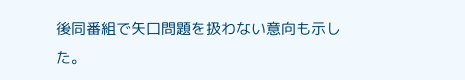後同番組で矢口問題を扱わない意向も示した。